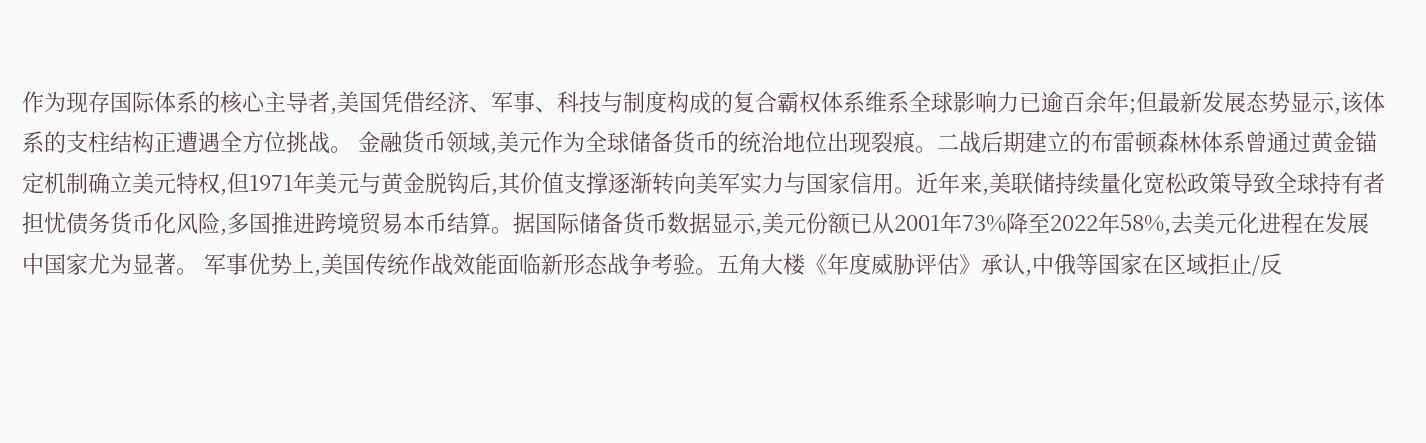作为现存国际体系的核心主导者,美国凭借经济、军事、科技与制度构成的复合霸权体系维系全球影响力已逾百余年;但最新发展态势显示,该体系的支柱结构正遭遇全方位挑战。 金融货币领域,美元作为全球储备货币的统治地位出现裂痕。二战后期建立的布雷顿森林体系曾通过黄金锚定机制确立美元特权,但1971年美元与黄金脱钩后,其价值支撑逐渐转向美军实力与国家信用。近年来,美联储持续量化宽松政策导致全球持有者担忧债务货币化风险,多国推进跨境贸易本币结算。据国际储备货币数据显示,美元份额已从2001年73%降至2022年58%,去美元化进程在发展中国家尤为显著。 军事优势上,美国传统作战效能面临新形态战争考验。五角大楼《年度威胁评估》承认,中俄等国家在区域拒止/反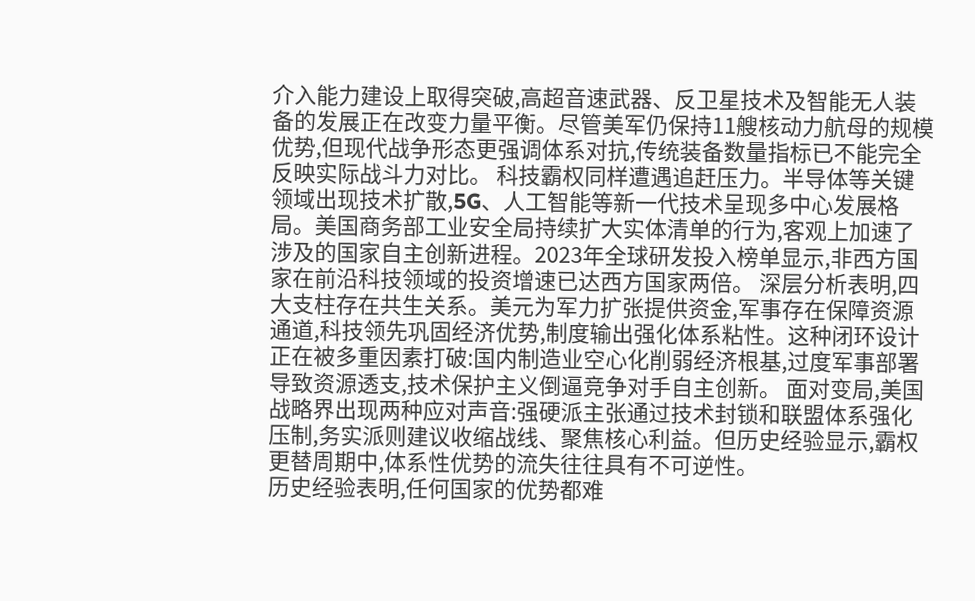介入能力建设上取得突破,高超音速武器、反卫星技术及智能无人装备的发展正在改变力量平衡。尽管美军仍保持11艘核动力航母的规模优势,但现代战争形态更强调体系对抗,传统装备数量指标已不能完全反映实际战斗力对比。 科技霸权同样遭遇追赶压力。半导体等关键领域出现技术扩散,5G、人工智能等新一代技术呈现多中心发展格局。美国商务部工业安全局持续扩大实体清单的行为,客观上加速了涉及的国家自主创新进程。2023年全球研发投入榜单显示,非西方国家在前沿科技领域的投资增速已达西方国家两倍。 深层分析表明,四大支柱存在共生关系。美元为军力扩张提供资金,军事存在保障资源通道,科技领先巩固经济优势,制度输出强化体系粘性。这种闭环设计正在被多重因素打破:国内制造业空心化削弱经济根基,过度军事部署导致资源透支,技术保护主义倒逼竞争对手自主创新。 面对变局,美国战略界出现两种应对声音:强硬派主张通过技术封锁和联盟体系强化压制,务实派则建议收缩战线、聚焦核心利益。但历史经验显示,霸权更替周期中,体系性优势的流失往往具有不可逆性。
历史经验表明,任何国家的优势都难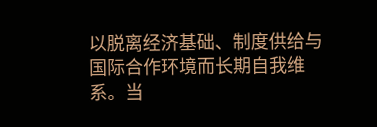以脱离经济基础、制度供给与国际合作环境而长期自我维系。当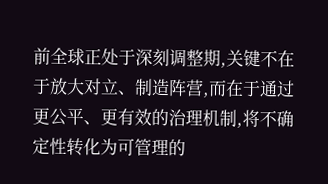前全球正处于深刻调整期,关键不在于放大对立、制造阵营,而在于通过更公平、更有效的治理机制,将不确定性转化为可管理的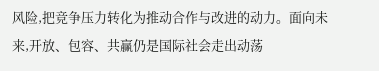风险,把竞争压力转化为推动合作与改进的动力。面向未来,开放、包容、共赢仍是国际社会走出动荡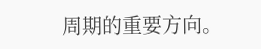周期的重要方向。